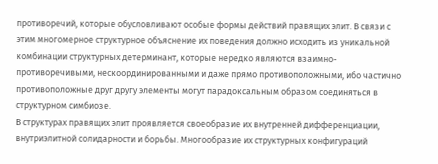противоречий, которые обусловливают особые формы действий правящих элит. В связи с этим многомерное структурное объяснение их поведения должно исходить из уникальной комбинации структурных детерминант, которые нередко являются взаимно-противоречивыми, нескоординированными и даже прямо противоположными, ибо частично противоположные друг другу элементы могут парадоксальным образом соединяться в структурном симбиозе.
В структурах правящих элит проявляется своеобразие их внутренней дифференциации, внутриэлитной солидарности и борьбы. Многообразие их структурных конфигураций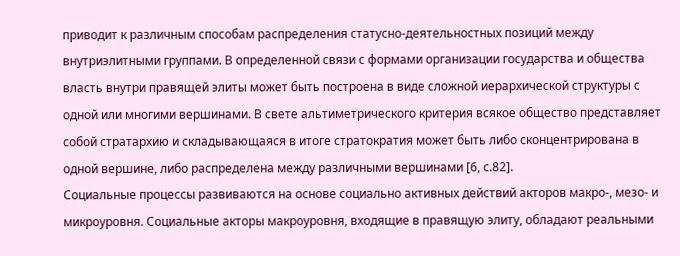приводит к различным способам распределения статусно-деятельностных позиций между внутриэлитными группами. В определенной связи с формами организации государства и общества власть внутри правящей элиты может быть построена в виде сложной иерархической структуры с одной или многими вершинами. В свете альтиметрического критерия всякое общество представляет собой стратархию и складывающаяся в итоге стратократия может быть либо сконцентрирована в одной вершине, либо распределена между различными вершинами [6, с.82].
Социальные процессы развиваются на основе социально активных действий акторов макро-, мезо- и микроуровня. Социальные акторы макроуровня, входящие в правящую элиту, обладают реальными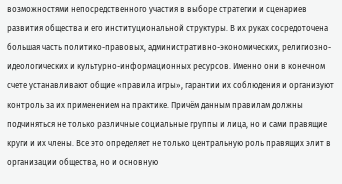возможностями непосредственного участия в выборе стратегии и сценариев развития общества и его институциональной структуры. В их руках сосредоточена большая часть политико-правовых, административно-экономических, религиозно-идеологических и культурно-информационных ресурсов. Именно они в конечном счете устанавливают общие «правила игры», гарантии их соблюдения и организуют контроль за их применением на практике. Причём данным правилам должны подчиняться не только различные социальные группы и лица, но и сами правящие круги и их члены. Все это определяет не только центральную роль правящих элит в организации общества, но и основную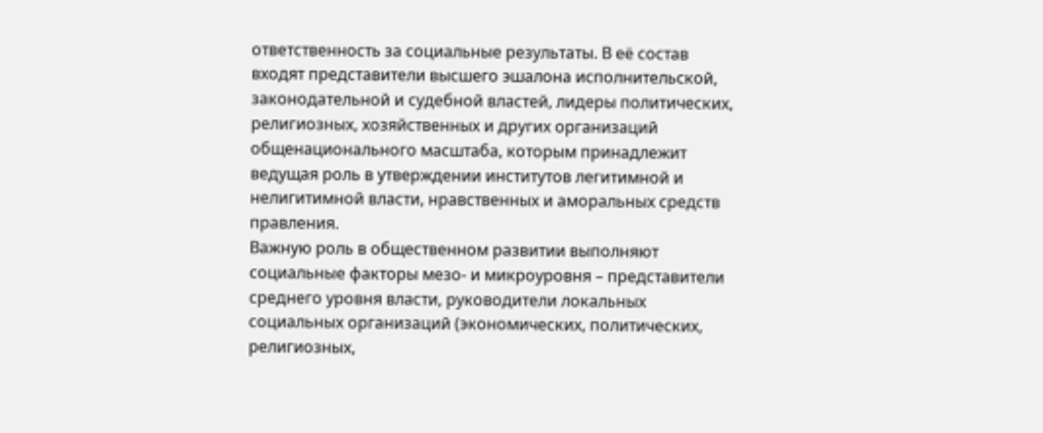ответственность за социальные результаты. В её состав входят представители высшего эшалона исполнительской, законодательной и судебной властей, лидеры политических, религиозных, хозяйственных и других организаций общенационального масштаба, которым принадлежит ведущая роль в утверждении институтов легитимной и нелигитимной власти, нравственных и аморальных средств правления.
Важную роль в общественном развитии выполняют социальные факторы мезо- и микроуровня – представители среднего уровня власти, руководители локальных социальных организаций (экономических, политических, религиозных,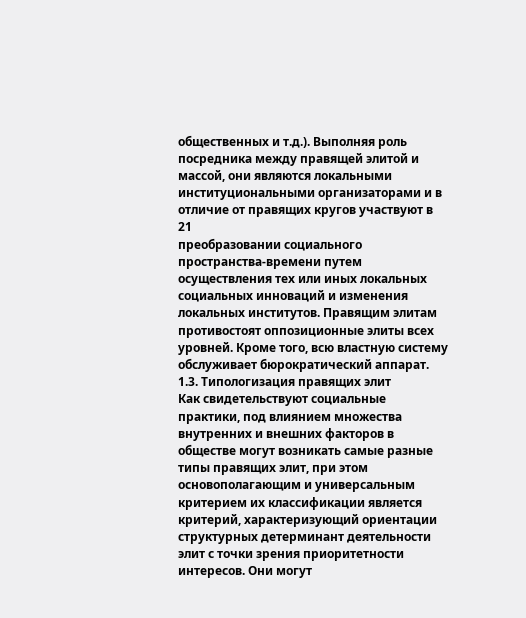общественных и т.д.). Выполняя роль посредника между правящей элитой и массой, они являются локальными институциональными организаторами и в отличие от правящих кругов участвуют в
21
преобразовании социального пространства-времени путем осуществления тех или иных локальных социальных инноваций и изменения локальных институтов. Правящим элитам противостоят оппозиционные элиты всех уровней. Кроме того, всю властную систему обслуживает бюрократический аппарат.
1.3. Типологизация правящих элит
Как свидетельствуют социальные практики, под влиянием множества внутренних и внешних факторов в обществе могут возникать самые разные типы правящих элит, при этом основополагающим и универсальным критерием их классификации является критерий, характеризующий ориентации структурных детерминант деятельности элит с точки зрения приоритетности интересов. Они могут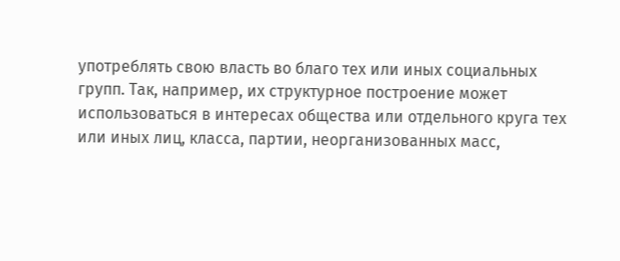употреблять свою власть во благо тех или иных социальных групп. Так, например, их структурное построение может использоваться в интересах общества или отдельного круга тех или иных лиц, класса, партии, неорганизованных масс,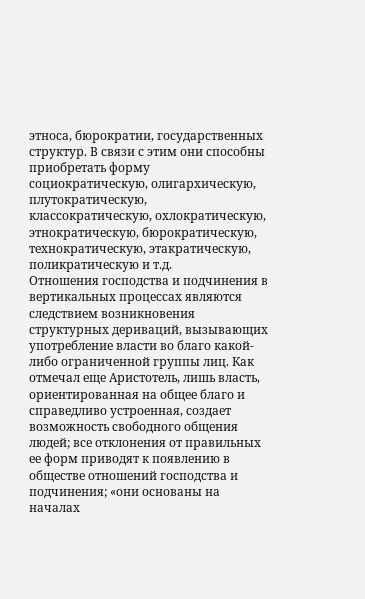этноса, бюрократии, государственных структур. В связи с этим они способны приобретать форму социократическую, олигархическую, плутократическую, классократическую, охлократическую, этнократическую, бюрократическую, технократическую, этакратическую, поликратическую и т.д.
Отношения господства и подчинения в вертикальных процессах являются следствием возникновения структурных дериваций, вызывающих употребление власти во благо какой-либо ограниченной группы лиц. Как отмечал еще Аристотель, лишь власть, ориентированная на общее благо и справедливо устроенная, создает возможность свободного общения людей; все отклонения от правильных ее форм приводят к появлению в обществе отношений господства и подчинения; «они основаны на началах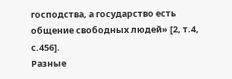господства, а государство есть общение свободных людей» [2, т.4, с.456].
Разные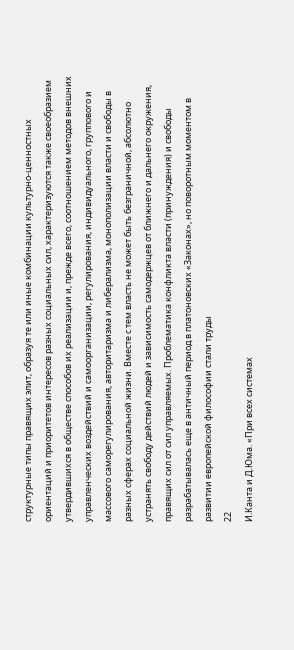структурные типы правящих элит, образуя те или иные комбинации культурно-ценностных ориентаций и приоритетов интересов разных социальных сил, характеризуются также своеобразием утвердившихся в обществе способов их реализации и, прежде всего, соотношением методов внешних управленческих воздействий и самоорганизации, регулирования, индивидуального, группового и массового саморегулирования, авторитаризма и либерализма, монополизации власти и свободы в разных сферах социальной жизни. Вместе с тем власть не может быть безграничной, абсолютно устранять свободу действий людей и зависимость самодержцев от ближнего и дальнего окружения, правящих сил от сил управляемых. Проблематика конфликта власти (принуждения) и свободы разрабатывалась еще в античный период в платоновских «Законах», но поворотным моментом в развитии европейской философии стали труды
22
И.Канта и Д.Юма. «При всех системах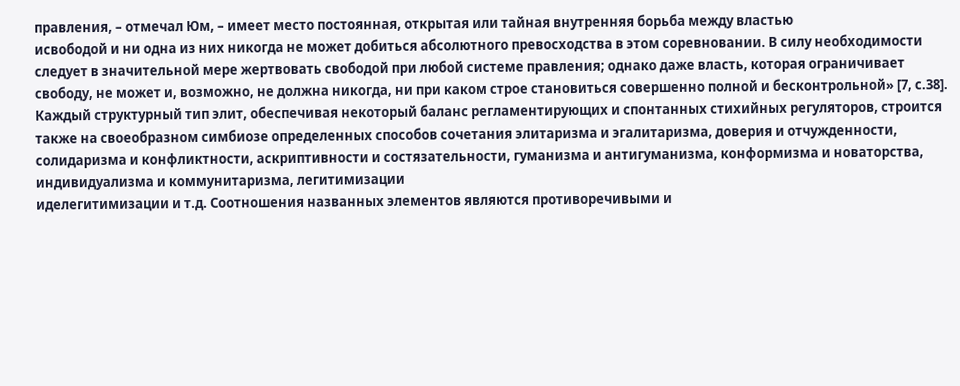правления, – отмечал Юм, – имеет место постоянная, открытая или тайная внутренняя борьба между властью
исвободой и ни одна из них никогда не может добиться абсолютного превосходства в этом соревновании. В силу необходимости следует в значительной мере жертвовать свободой при любой системе правления; однако даже власть, которая ограничивает свободу, не может и, возможно, не должна никогда, ни при каком строе становиться совершенно полной и бесконтрольной» [7, с.38].
Каждый структурный тип элит, обеспечивая некоторый баланс регламентирующих и спонтанных стихийных регуляторов, строится также на своеобразном симбиозе определенных способов сочетания элитаризма и эгалитаризма, доверия и отчужденности, солидаризма и конфликтности, аскриптивности и состязательности, гуманизма и антигуманизма, конформизма и новаторства, индивидуализма и коммунитаризма, легитимизации
иделегитимизации и т.д. Соотношения названных элементов являются противоречивыми и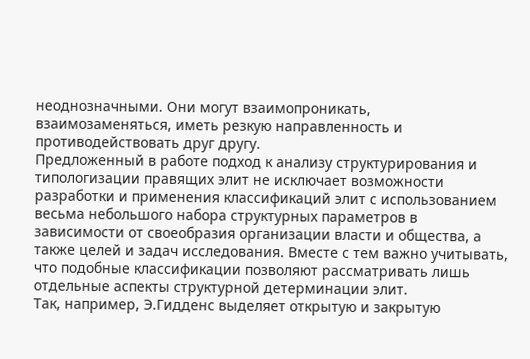неоднозначными. Они могут взаимопроникать, взаимозаменяться, иметь резкую направленность и противодействовать друг другу.
Предложенный в работе подход к анализу структурирования и типологизации правящих элит не исключает возможности разработки и применения классификаций элит с использованием весьма небольшого набора структурных параметров в зависимости от своеобразия организации власти и общества, а также целей и задач исследования. Вместе с тем важно учитывать, что подобные классификации позволяют рассматривать лишь отдельные аспекты структурной детерминации элит.
Так, например, Э.Гидденс выделяет открытую и закрытую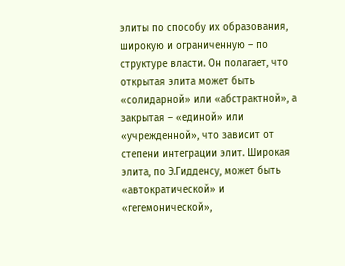элиты по способу их образования, широкую и ограниченную – по структуре власти. Он полагает, что открытая элита может быть «солидарной» или «абстрактной», а закрытая – «единой» или «учрежденной», что зависит от степени интеграции элит. Широкая элита, по Э.Гидденсу, может быть
«автократической» и «гегемонической»,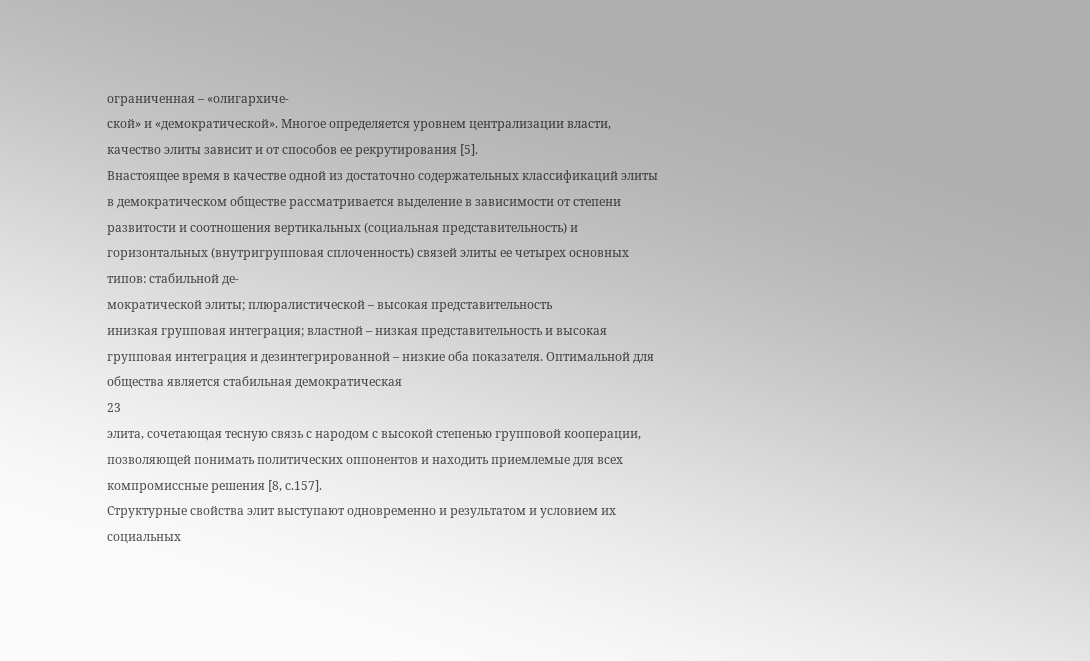ограниченная – «олигархиче-
ской» и «демократической». Многое определяется уровнем централизации власти, качество элиты зависит и от способов ее рекрутирования [5].
Внастоящее время в качестве одной из достаточно содержательных классификаций элиты в демократическом обществе рассматривается выделение в зависимости от степени развитости и соотношения вертикальных (социальная представительность) и горизонтальных (внутригрупповая сплоченность) связей элиты ее четырех основных типов: стабильной де-
мократической элиты; плюралистической – высокая представительность
инизкая групповая интеграция; властной – низкая представительность и высокая групповая интеграция и дезинтегрированной – низкие оба показателя. Оптимальной для общества является стабильная демократическая
23
элита, сочетающая тесную связь с народом с высокой степенью групповой кооперации, позволяющей понимать политических оппонентов и находить приемлемые для всех компромиссные решения [8, с.157].
Структурные свойства элит выступают одновременно и результатом и условием их социальных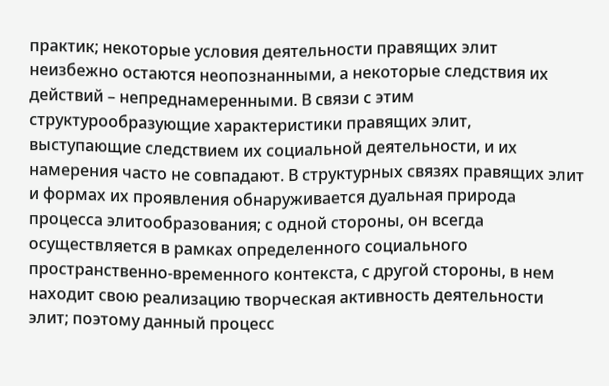практик; некоторые условия деятельности правящих элит неизбежно остаются неопознанными, а некоторые следствия их действий – непреднамеренными. В связи с этим структурообразующие характеристики правящих элит, выступающие следствием их социальной деятельности, и их намерения часто не совпадают. В структурных связях правящих элит и формах их проявления обнаруживается дуальная природа процесса элитообразования; с одной стороны, он всегда осуществляется в рамках определенного социального пространственно-временного контекста, с другой стороны, в нем находит свою реализацию творческая активность деятельности элит; поэтому данный процесс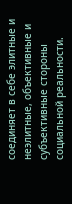соединяет в себе элитные и неэлитные, объективные и субъективные стороны социальной реальности.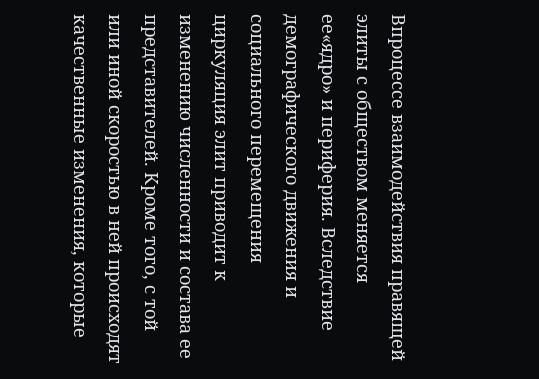Впроцессе взаимодействия правящей элиты с обществом меняется
ее«ядро» и периферия. Вследствие демографического движения и социального перемещения циркуляция элит приводит к изменению численности и состава ее представителей. Кроме того, с той или иной скоростью в ней происходят качественные изменения, которые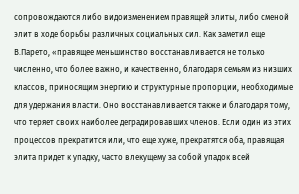сопровождаются либо видоизменением правящей элиты, либо сменой элит в ходе борьбы различных социальных сил. Как заметил еще В.Парето, «правящее меньшинство восстанавливается не только численно, что более важно, и качественно, благодаря семьям из низших классов, приносящим энергию и структурные пропорции, необходимые для удержания власти. Оно восстанавливается также и благодаря тому, что теряет своих наиболее деградировавших членов. Если один из этих процессов прекратится или, что еще хуже, прекратятся оба, правящая элита придет к упадку, часто влекущему за собой упадок всей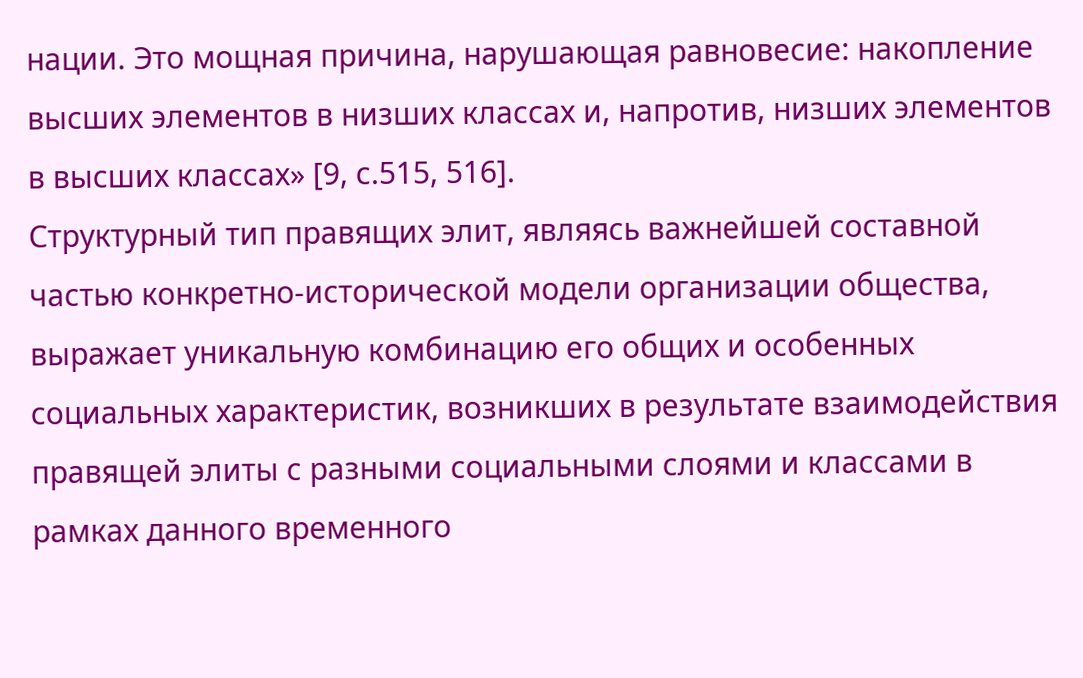нации. Это мощная причина, нарушающая равновесие: накопление высших элементов в низших классах и, напротив, низших элементов в высших классах» [9, с.515, 516].
Структурный тип правящих элит, являясь важнейшей составной частью конкретно-исторической модели организации общества, выражает уникальную комбинацию его общих и особенных социальных характеристик, возникших в результате взаимодействия правящей элиты с разными социальными слоями и классами в рамках данного временного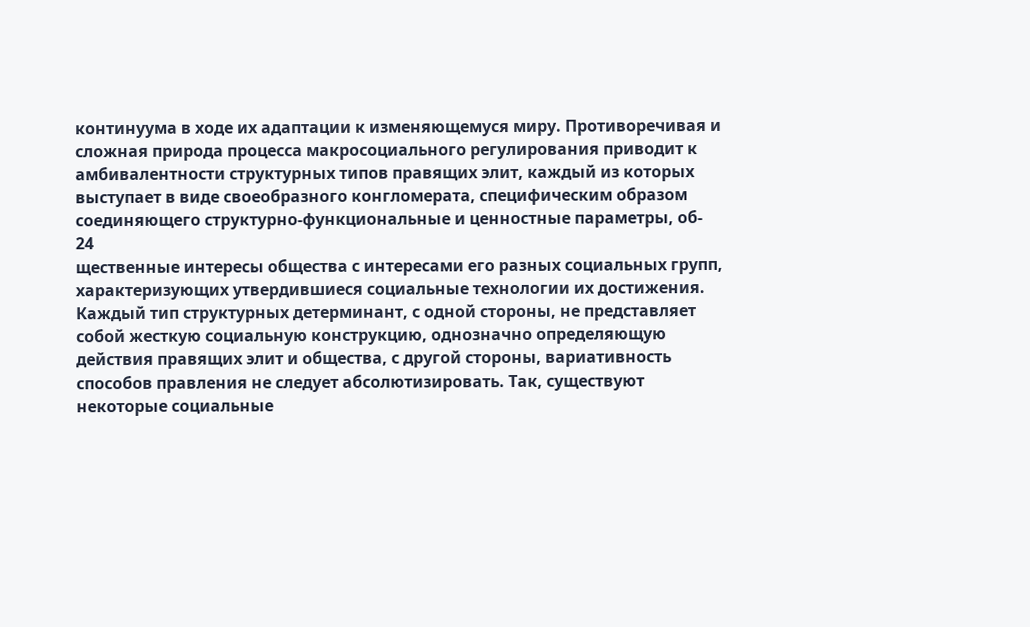континуума в ходе их адаптации к изменяющемуся миру. Противоречивая и сложная природа процесса макросоциального регулирования приводит к амбивалентности структурных типов правящих элит, каждый из которых выступает в виде своеобразного конгломерата, специфическим образом соединяющего структурно-функциональные и ценностные параметры, об-
24
щественные интересы общества с интересами его разных социальных групп, характеризующих утвердившиеся социальные технологии их достижения. Каждый тип структурных детерминант, с одной стороны, не представляет собой жесткую социальную конструкцию, однозначно определяющую действия правящих элит и общества, с другой стороны, вариативность способов правления не следует абсолютизировать. Так, существуют некоторые социальные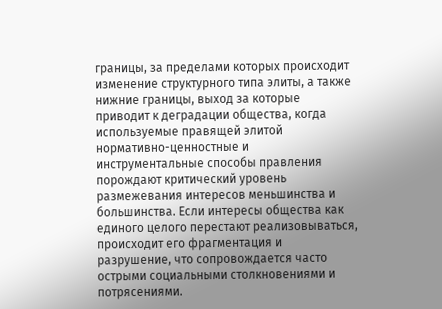границы, за пределами которых происходит изменение структурного типа элиты, а также нижние границы, выход за которые приводит к деградации общества, когда используемые правящей элитой нормативно-ценностные и инструментальные способы правления порождают критический уровень размежевания интересов меньшинства и большинства. Если интересы общества как единого целого перестают реализовываться, происходит его фрагментация и разрушение, что сопровождается часто острыми социальными столкновениями и потрясениями.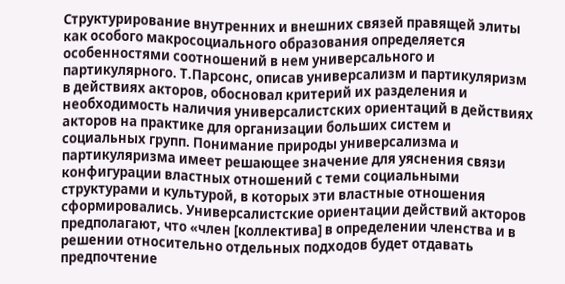Структурирование внутренних и внешних связей правящей элиты как особого макросоциального образования определяется особенностями соотношений в нем универсального и партикулярного. Т.Парсонс, описав универсализм и партикуляризм в действиях акторов, обосновал критерий их разделения и необходимость наличия универсалистских ориентаций в действиях акторов на практике для организации больших систем и социальных групп. Понимание природы универсализма и партикуляризма имеет решающее значение для уяснения связи конфигурации властных отношений с теми социальными структурами и культурой, в которых эти властные отношения сформировались. Универсалистские ориентации действий акторов предполагают, что «член [коллектива] в определении членства и в решении относительно отдельных подходов будет отдавать предпочтение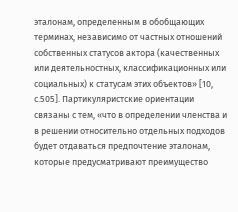эталонам, определенным в обобщающих терминах, независимо от частных отношений собственных статусов актора (качественных или деятельностных, классификационных или социальных) к статусам этих объектов» [10, с.505]. Партикуляристские ориентации связаны с тем, «что в определении членства и в решении относительно отдельных подходов будет отдаваться предпочтение эталонам, которые предусматривают преимущество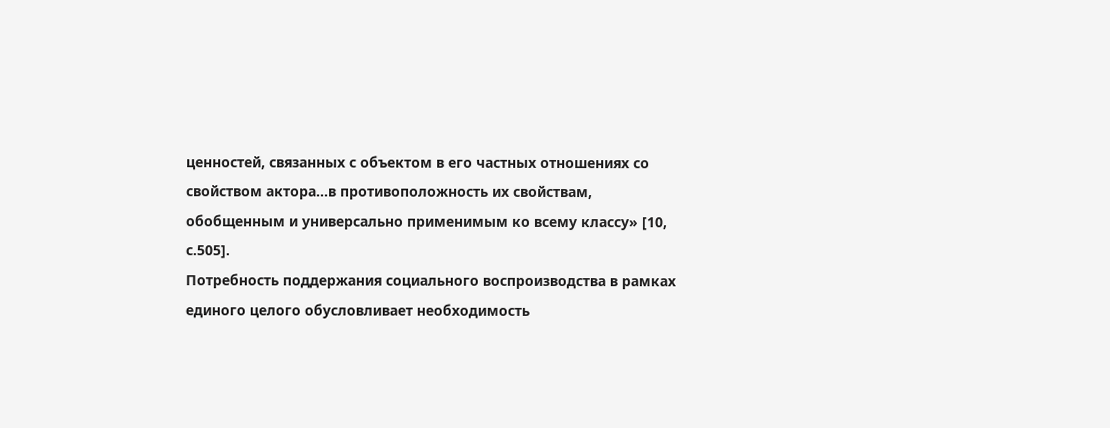ценностей, связанных с объектом в его частных отношениях со свойством актора…в противоположность их свойствам, обобщенным и универсально применимым ко всему классу» [10, с.505].
Потребность поддержания социального воспроизводства в рамках единого целого обусловливает необходимость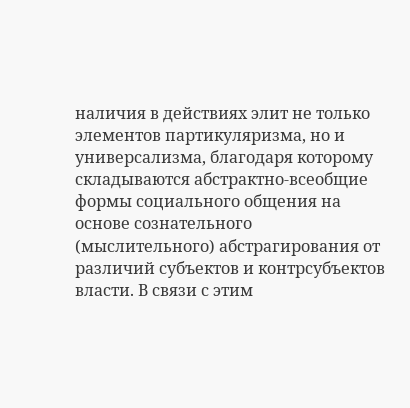наличия в действиях элит не только элементов партикуляризма, но и универсализма, благодаря которому складываются абстрактно-всеобщие формы социального общения на основе сознательного (мыслительного) абстрагирования от различий субъектов и контрсубъектов власти. В связи с этим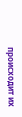происходит их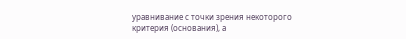уравнивание с точки зрения некоторого критерия (основания), а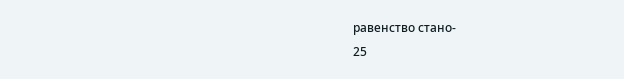равенство стано-
25